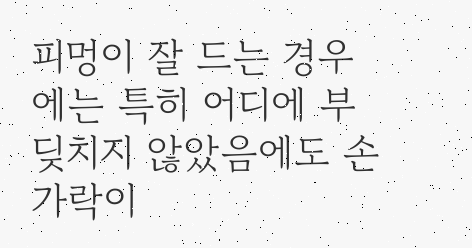피멍이 잘 드는 경우에는 특히 어디에 부딪치지 않았음에도 손가락이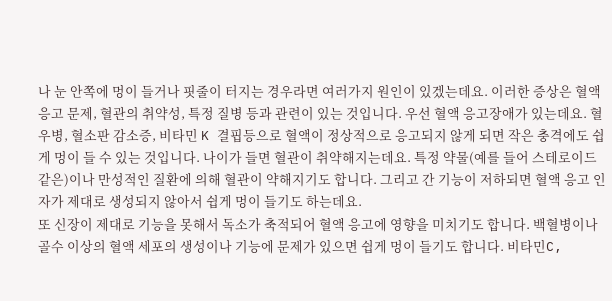나 눈 안쪽에 멍이 들거나 핏줄이 터지는 경우라면 여러가지 원인이 있겠는데요. 이러한 증상은 혈액 응고 문제, 혈관의 취약성, 특정 질병 등과 관련이 있는 것입니다. 우선 혈액 응고장애가 있는데요. 혈우병, 혈소판 감소증, 비타민 K 결핍등으로 혈액이 정상적으로 응고되지 않게 되면 작은 충격에도 쉽게 멍이 들 수 있는 것입니다. 나이가 들면 혈관이 취약해지는데요. 특정 약물(예를 들어 스테로이드 같은)이나 만성적인 질환에 의해 혈관이 약해지기도 합니다. 그리고 간 기능이 저하되면 혈액 응고 인자가 제대로 생성되지 않아서 쉽게 멍이 들기도 하는데요.
또 신장이 제대로 기능을 못해서 독소가 축적되어 혈액 응고에 영향을 미치기도 합니다. 백혈병이나 골수 이상의 혈액 세포의 생성이나 기능에 문제가 있으면 쉽게 멍이 들기도 합니다. 비타민C,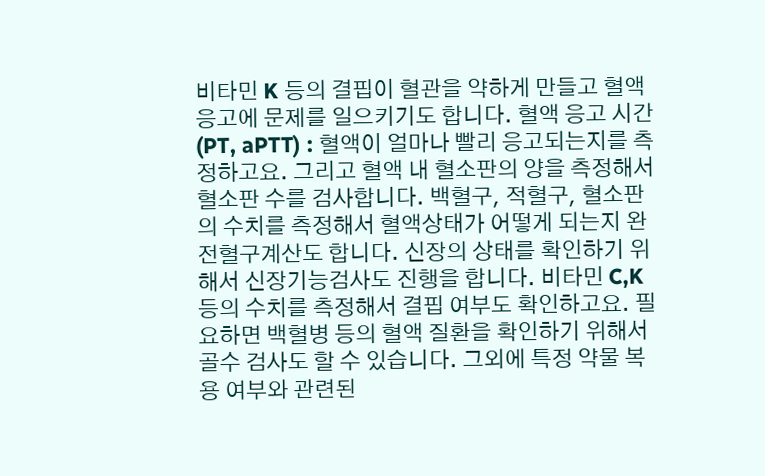비타민 K 등의 결핍이 혈관을 약하게 만들고 혈액 응고에 문제를 일으키기도 합니다. 혈액 응고 시간(PT, aPTT) : 혈액이 얼마나 빨리 응고되는지를 측정하고요. 그리고 혈액 내 혈소판의 양을 측정해서 혈소판 수를 검사합니다. 백혈구, 적혈구, 혈소판의 수치를 측정해서 혈액상태가 어떻게 되는지 완전혈구계산도 합니다. 신장의 상태를 확인하기 위해서 신장기능검사도 진행을 합니다. 비타민 C,K 등의 수치를 측정해서 결핍 여부도 확인하고요. 필요하면 백혈병 등의 혈액 질환을 확인하기 위해서 골수 검사도 할 수 있습니다. 그외에 특정 약물 복용 여부와 관련된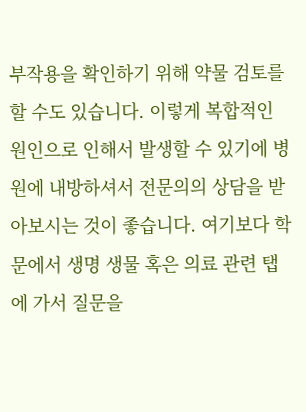부작용을 확인하기 위해 약물 검토를 할 수도 있습니다. 이렇게 복합적인 원인으로 인해서 발생할 수 있기에 병원에 내방하셔서 전문의의 상담을 받아보시는 것이 좋습니다. 여기보다 학문에서 생명 생물 혹은 의료 관련 탭에 가서 질문을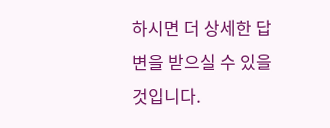하시면 더 상세한 답변을 받으실 수 있을 것입니다.